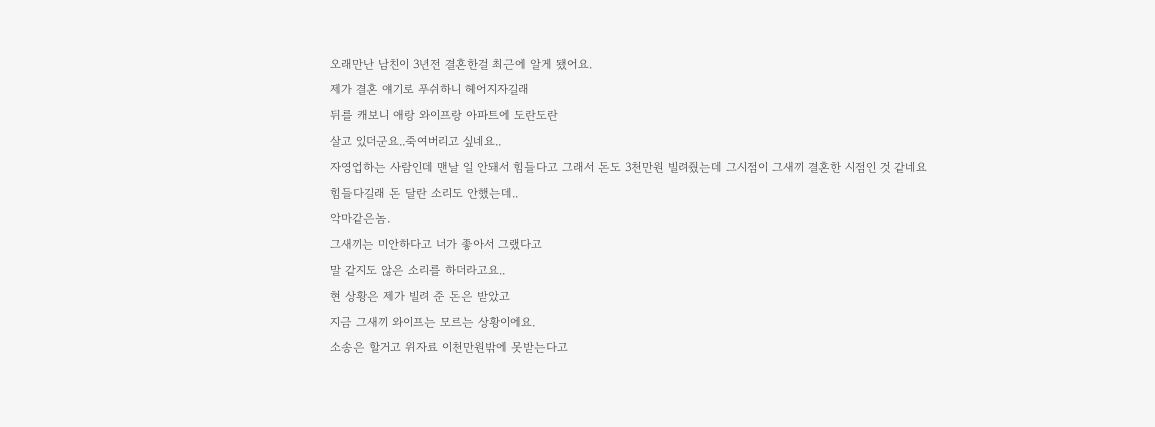오래만난 남친이 3년전 결혼한걸 최근에 알게 됐어요.
제가 결혼 얘기로 푸쉬하니 헤어지자길래
뒤를 캐보니 애랑 와이프랑 아파트에 도란도란
살고 있더군요..죽여버리고 싶네요..
자영업하는 사람인데 맨날 일 안돼서 힘들다고 그래서 돈도 3천만원 빌려줬는데 그시점이 그새끼 결혼한 시점인 것 같네요
힘들다길래 돈 달란 소리도 안했는데..
악마같은놈.
그새끼는 미안하다고 너가 좋아서 그랬다고
말 같지도 않은 소리를 하더라고요..
현 상황은 제가 빌려 준 돈은 받았고
지금 그새끼 와이프는 모르는 상황이에요.
소송은 할거고 위자료 이천만원밖에 못받는다고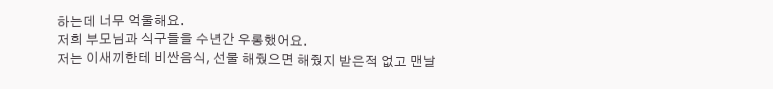하는데 너무 억울해요.
저희 부모님과 식구들을 수년간 우롱했어요.
저는 이새끼한테 비싼음식, 선물 해줬으면 해줬지 받은적 없고 맨날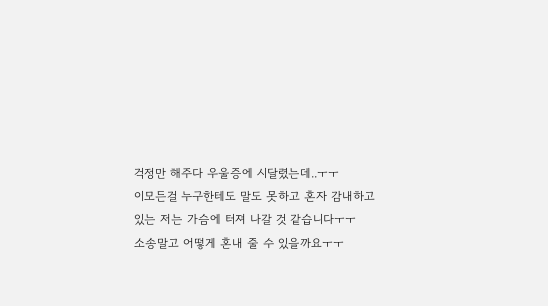걱정만 해주다 우울증에 시달렸는데..ㅜㅜ
이모든걸 누구한테도 말도 못하고 혼자 감내하고
있는 저는 가슴에 터져 나갈 것 같습니다ㅜㅜ
소송말고 어떻게 혼내 줄 수 있을까요ㅜㅜ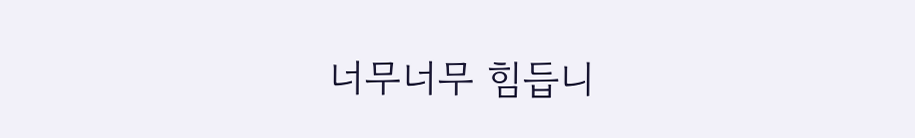너무너무 힘듭니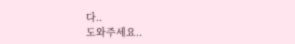다..
도와주세요..